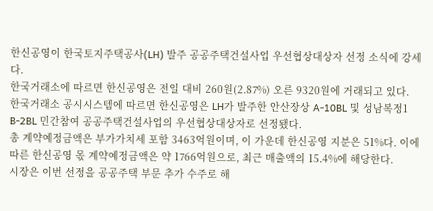한신공영이 한국토지주택공사(LH) 발주 공공주택건설사업 우선협상대상자 선정 소식에 강세다.
한국거래소에 따르면 한신공영은 전일 대비 260원(2.87%) 오른 9320원에 거래되고 있다.
한국거래소 공시시스템에 따르면 한신공영은 LH가 발주한 안산장상 A-10BL 및 성남복정1 B-2BL 민간참여 공공주택건설사업의 우선협상대상자로 선정됐다.
총 계약예정금액은 부가가치세 포함 3463억원이며, 이 가운데 한신공영 지분은 51%다. 이에 따른 한신공영 몫 계약예정금액은 약 1766억원으로, 최근 매출액의 15.4%에 해당한다.
시장은 이번 선정을 공공주택 부문 추가 수주로 해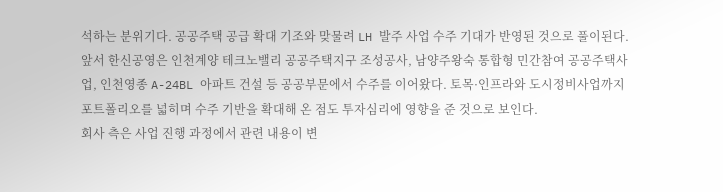석하는 분위기다. 공공주택 공급 확대 기조와 맞물려 LH 발주 사업 수주 기대가 반영된 것으로 풀이된다.
앞서 한신공영은 인천계양 테크노밸리 공공주택지구 조성공사, 남양주왕숙 통합형 민간참여 공공주택사업, 인천영종 A-24BL 아파트 건설 등 공공부문에서 수주를 이어왔다. 토목·인프라와 도시정비사업까지 포트폴리오를 넓히며 수주 기반을 확대해 온 점도 투자심리에 영향을 준 것으로 보인다.
회사 측은 사업 진행 과정에서 관련 내용이 변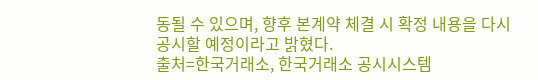동될 수 있으며, 향후 본계약 체결 시 확정 내용을 다시 공시할 예정이라고 밝혔다.
출처=한국거래소, 한국거래소 공시시스템